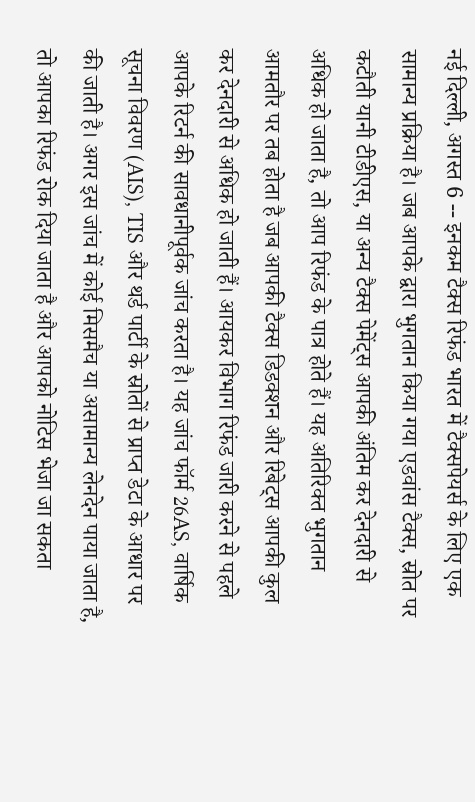नई दिल्ली, अगस्त 6 -- इनकम टैक्स रिफंड भारत में टैक्सपेयर्स के लिए एक सामान्य प्रक्रिया है। जब आपके द्वारा भुगतान किया गया एडवांस टैक्स, स्रोत पर कटौती यानी टीडीएस, या अन्य टैक्स पेमेंट्स आपकी अंतिम कर देनदारी से अधिक हो जाता है, तो आप रिफंड के पात्र होते हैं। यह अतिरिक्त भुगतान आमतौर पर तब होता है जब आपकी टैक्स डिडक्शन और रिबेट्स आपकी कुल कर देनदारी से अधिक हो जाती हैं। आयकर विभाग रिफंड जारी करने से पहले आपके रिटर्न की सावधानीपूर्वक जांच करता है। यह जांच फॉर्म 26AS, वार्षिक सूचना विवरण (AIS), TIS और थर्ड पार्टी के स्रोतों से प्राप्त डेटा के आधार पर की जाती है। अगर इस जांच में कोई मिसमैच या असामान्य लेनदेन पाया जाता है, तो आपका रिफंड रोक दिया जाता है और आपको नोटिस भेजा जा सकता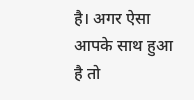है। अगर ऐसा आपके साथ हुआ है तो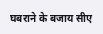घबराने के बजाय सीए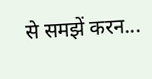से समझें करन...